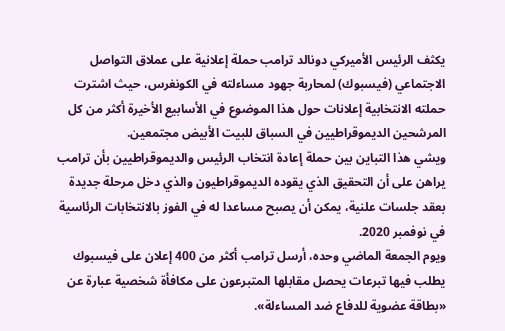يكثف الرئيس الأميركي دونالد ترامب حملة إعلانية على عملاق التواصل الاجتماعي (فيسبوك) لمحاربة جهود مساءلته في الكونغرس، حيث اشترت حملته الانتخابية إعلانات حول هذا الموضوع في الأسابيع الأخيرة أكثر من كل المرشحين الديموقراطيين في السباق للبيت الأبيض مجتمعين.
ويشي هذا التباين بين حملة إعادة انتخاب الرئيس والديموقراطيين بأن ترامب يراهن على أن التحقيق الذي يقوده الديموقراطيون والذي دخل مرحلة جديدة بعقد جلسات علنية، يمكن أن يصبح مساعدا له في الفوز بالانتخابات الرئاسية في نوفمبر 2020.
ويوم الجمعة الماضي وحده، أرسل ترامب أكثر من 400 إعلان على فيسبوك يطلب فيها تبرعات يحصل مقابلها المتبرعون على مكافأة شخصية عبارة عن «بطاقة عضوية للدفاع ضد المساءلة».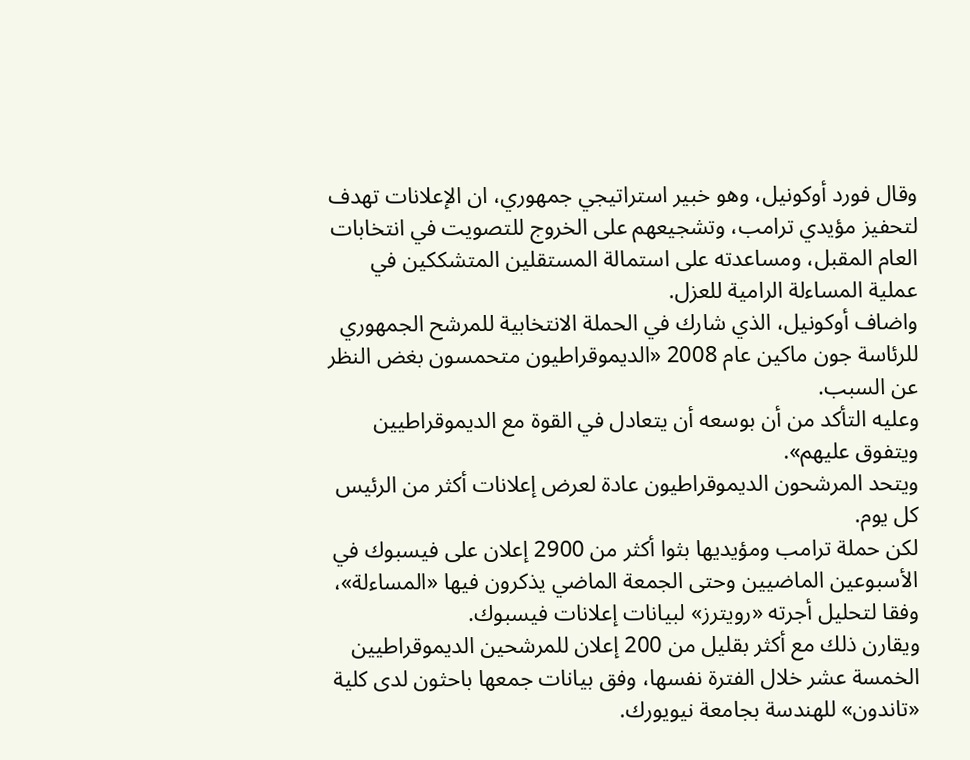وقال فورد أوكونيل، وهو خبير استراتيجي جمهوري، ان الإعلانات تهدف لتحفيز مؤيدي ترامب، وتشجيعهم على الخروج للتصويت في انتخابات العام المقبل، ومساعدته على استمالة المستقلين المتشككين في عملية المساءلة الرامية للعزل.
واضاف أوكونيل، الذي شارك في الحملة الانتخابية للمرشح الجمهوري للرئاسة جون ماكين عام 2008 «الديموقراطيون متحمسون بغض النظر عن السبب.
وعليه التأكد من أن بوسعه أن يتعادل في القوة مع الديموقراطيين ويتفوق عليهم».
ويتحد المرشحون الديموقراطيون عادة لعرض إعلانات أكثر من الرئيس كل يوم.
لكن حملة ترامب ومؤيديها بثوا أكثر من 2900 إعلان على فيسبوك في الأسبوعين الماضيين وحتى الجمعة الماضي يذكرون فيها «المساءلة»، وفقا لتحليل أجرته «رويترز» لبيانات إعلانات فيسبوك.
ويقارن ذلك مع أكثر بقليل من 200 إعلان للمرشحين الديموقراطيين الخمسة عشر خلال الفترة نفسها، وفق بيانات جمعها باحثون لدى كلية «تاندون» للهندسة بجامعة نيويورك.